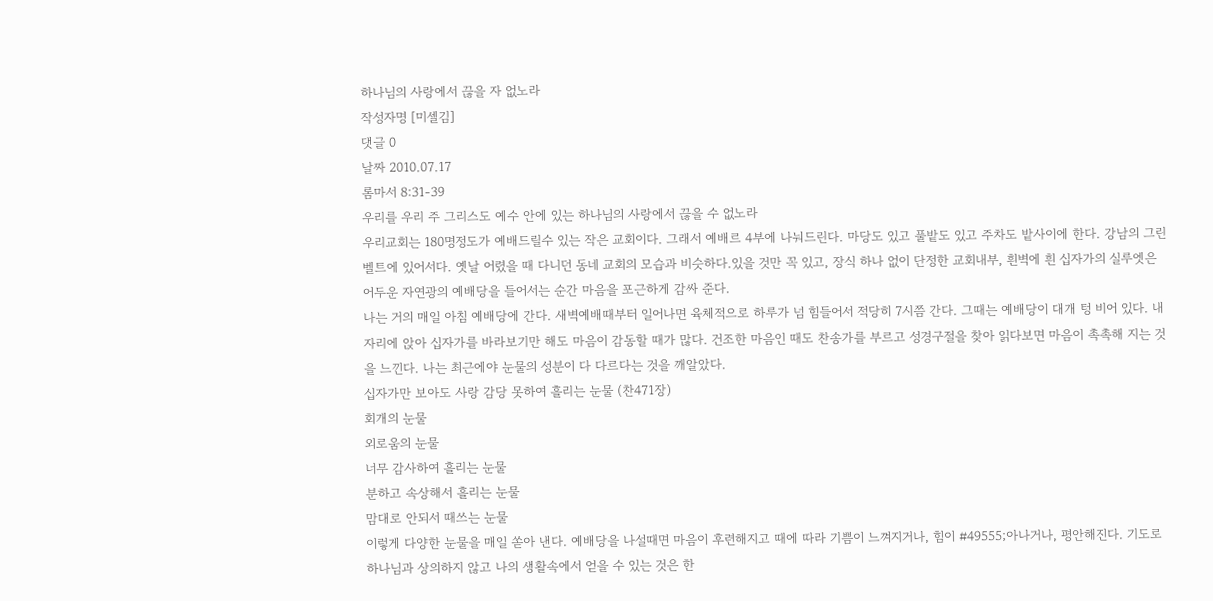하나님의 사랑에서 끊을 자 없노라
작성자명 [미셀김]
댓글 0
날짜 2010.07.17
롬마서 8:31-39
우리를 우리 주 그리스도 예수 안에 있는 하나님의 사랑에서 끊을 수 없노라
우리교회는 180명정도가 예배드릴수 있는 작은 교회이다. 그래서 예배르 4부에 나눠드린다. 마당도 있고 풀밭도 있고 주차도 밭사이에 한다. 강남의 그린벨트에 있어서다. 옛날 어렸을 때 다니던 동네 교회의 모습과 비슷하다.있을 것만 꼭 있고, 장식 하나 없이 단정한 교회내부, 흰벽에 흰 십자가의 실루엣은 어두운 자연광의 예배당을 들어서는 순간 마음을 포근하게 감싸 준다.
나는 거의 매일 아침 예배당에 간다. 새벽예배때부터 일어나면 육체적으로 하루가 넘 힘들어서 적당히 7시쯤 간다. 그때는 예배당이 대개 텅 비어 있다. 내 자리에 앉아 십자가를 바라보기만 해도 마음이 감동할 때가 많다. 건조한 마음인 때도 찬송가를 부르고 성경구절을 찾아 읽다보면 마음이 촉촉해 지는 것을 느낀다. 나는 최근에야 눈물의 성분이 다 다르다는 것을 깨알았다.
십자가만 보아도 사랑 감당 못하여 흘리는 눈물 (찬471장)
회개의 눈물
외로움의 눈물
너무 감사하여 흘리는 눈물
분하고 속상해서 흘리는 눈물
맘대로 안되서 때쓰는 눈물
이렇게 다양한 눈물을 매일 쏟아 낸다. 예배당을 나설때면 마음이 후련해지고 때에 따라 기쁨이 느껴지거나, 힘이 #49555;아나거나, 평안해진다. 기도로 하나님과 상의하지 않고 나의 생활속에서 얻을 수 있는 것은 한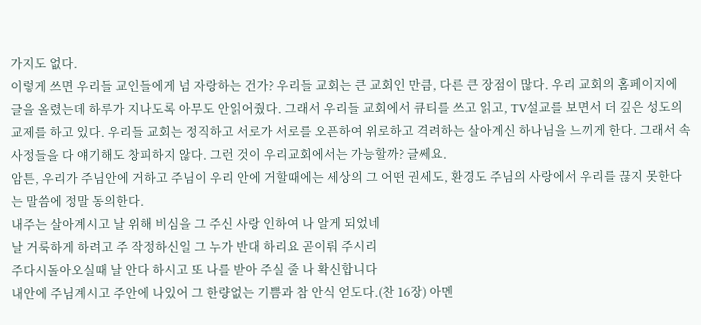가지도 없다.
이렇게 쓰면 우리들 교인들에게 넘 자랑하는 건가? 우리들 교회는 큰 교회인 만큼, 다른 큰 장점이 많다. 우리 교회의 홈페이지에 글을 올렸는데 하루가 지나도록 아무도 안읽어줬다. 그래서 우리들 교회에서 큐티를 쓰고 읽고, TV설교를 보면서 더 깊은 성도의 교제를 하고 있다. 우리들 교회는 정직하고 서로가 서로를 오픈하여 위로하고 격려하는 살아계신 하나님을 느끼게 한다. 그래서 속사정들을 다 얘기해도 창피하지 않다. 그런 것이 우리교회에서는 가능할까? 글쎄요.
암튼, 우리가 주님안에 거하고 주님이 우리 안에 거할때에는 세상의 그 어떤 권세도, 환경도 주님의 사랑에서 우리를 끊지 못한다는 말씀에 정말 동의한다.
내주는 살아계시고 날 위해 비심을 그 주신 사랑 인하여 나 알게 되었네
날 거룩하게 하려고 주 작정하신일 그 누가 반대 하리요 곧이뤄 주시리
주다시돌아오실때 날 안다 하시고 또 나를 받아 주실 줄 나 확신합니다
내안에 주님계시고 주안에 나있어 그 한량없는 기쁨과 참 안식 얻도다.(찬 16장) 아멘